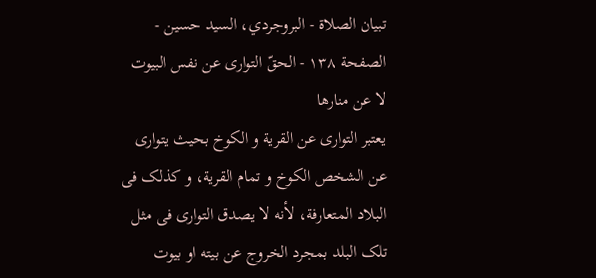تبیان الصلاة - البروجردي، السيد حسين - الصفحة ١٣٨ - الحقّ التواری عن نفس البیوت لا عن منارها
یعتبر التواری عن القریة و الکوخ بحیث یتواری عن الشخص الکوخ و تمام القریة، و کذلک فی البلاد المتعارفة، لأنه لا یصدق التواری فی مثل تلک البلد بمجرد الخروج عن بیته او بیوت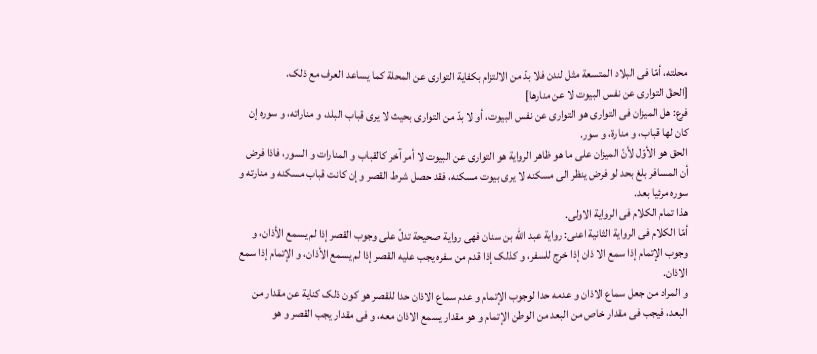محلته، أمّا فی البلاد المتسعة مثل لندن فلا بدّ من الالتزام بکفایة التواری عن المحلة کما یساعد العرف مع ذلک.
[الحقّ التواری عن نفس البیوت لا عن منارها]
فرع: هل المیزان فی التواری هو التواری عن نفس البیوت، أو لا بدّ من التواری بحیث لا یری قباب البلد، و مناراته، و سوره إن کان لها قباب، و منارة، و سور.
الحق هو الأوّل لأنّ المیزان علی ما هو ظاهر الروایة هو التواری عن البیوت لا أمر آخر کالقباب و المنارات و السور، فاذا فرض أن المسافر بلغ بحد لو فرض ینظر الی مسکنه لا یری بیوت مسکنه، فقد حصل شرط القصر و إن کانت قباب مسکنه و منارته و سوره مرئیا بعد.
هذا تمام الکلام فی الروایة الاولی.
أمّا الکلام فی الروایة الثانیة اعنی: روایة عبد اللّه بن سنان فهی روایة صحیحة تدلّ علی وجوب القصر إذا لم یسمع الأذان، و وجوب الإتمام إذا سمع الا ذان إذا خرج للسفر، و کذلک إذا قدم من سفره یجب علیه القصر إذا لم یسمع الأذان، و الإتمام إذا سمع الاذان.
و المراد من جعل سماع الاذان و عدمه حدا لوجوب الإتمام و عدم سماع الاذان حدا للقصر هو کون ذلک کنایة عن مقدار من البعد، فیجب فی مقدار خاص من البعد من الوطن الإتمام و هو مقدار یسمع الاذان معه، و فی مقدار یجب القصر و هو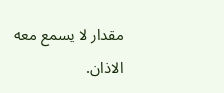مقدار لا یسمع معه الاذان.